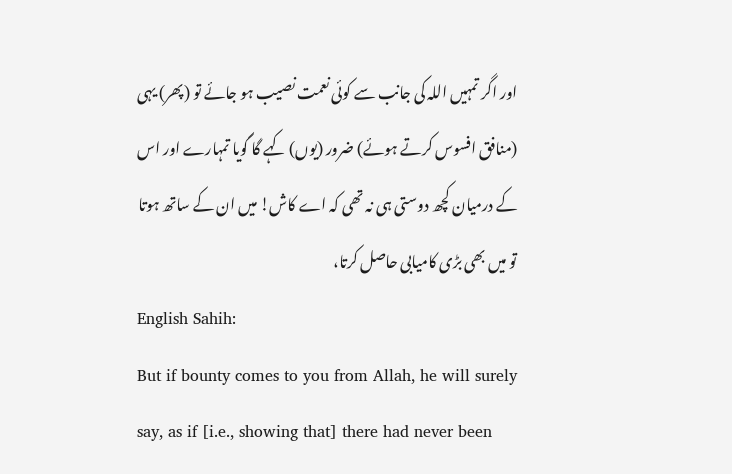اور اگر تمہیں اللہ کی جانب سے کوئی نعمت نصیب ہو جائے تو (پھر) یہی (منافق افسوس کرتے ہوئے) ضرور (یوں) کہے گا گویا تمہارے اور اس کے درمیان کچھ دوستی ہی نہ تھی کہ اے کاش! میں ان کے ساتھ ہوتا تو میں بھی بڑی کامیابی حاصل کرتا،
English Sahih:
But if bounty comes to you from Allah, he will surely say, as if [i.e., showing that] there had never been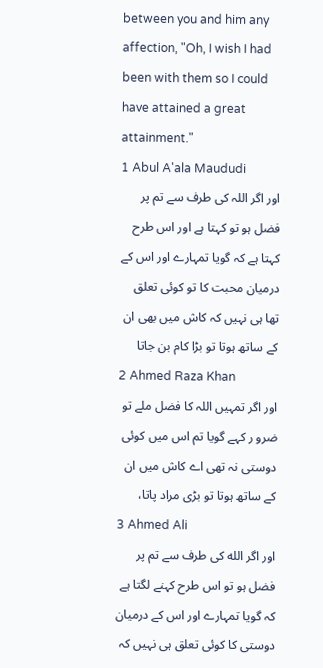between you and him any affection, "Oh, I wish I had been with them so I could have attained a great attainment."
1 Abul A'ala Maududi
اور اگر اللہ کی طرف سے تم پر فضل ہو تو کہتا ہے اور اس طرح کہتا ہے کہ گویا تمہارے اور اس کے درمیان محبت کا تو کوئی تعلق تھا ہی نہیں کہ کاش میں بھی ان کے ساتھ ہوتا تو بڑا کام بن جاتا
2 Ahmed Raza Khan
اور اگر تمہیں اللہ کا فضل ملے تو ضرو ر کہے گویا تم اس میں کوئی دوستی نہ تھی اے کاش میں ان کے ساتھ ہوتا تو بڑی مراد پاتا،
3 Ahmed Ali
اور اگر الله کی طرف سے تم پر فضل ہو تو اس طرح کہنے لگتا ہے کہ گویا تمہارے اور اس کے درمیان دوستی کا کوئی تعلق ہی نہیں کہ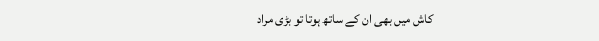کاش میں بھی ان کے ساتھ ہوتا تو بڑی مراد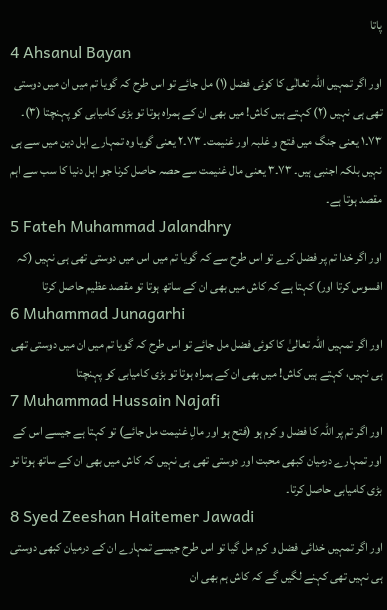پاتا
4 Ahsanul Bayan
اور اگر تمہیں اللہ تعالٰی کا کوئی فضل (١) مل جائے تو اس طرح کہ گویا تم میں ان میں دوستی تھی ہی نہیں (٢) کہتے ہیں کاش! میں بھی ان کے ہمراہ ہوتا تو بڑی کامیابی کو پہنچتا (٣)۔
٧٣۔١ یعنی جنگ میں فتح و غلبہ اور غنیمت۔ ٧٣۔٢ یعنی گویا وہ تمہارے اہل دین میں سے ہی نہیں بلکہ اجنبی ہیں۔ ٧٣۔٣ یعنی مال غنیمت سے حصہ حاصل کرنا جو اہل دنیا کا سب سے اہم مقصد ہوتا ہے۔
5 Fateh Muhammad Jalandhry
اور اگر خدا تم پر فضل کرے تو اس طرح سے کہ گویا تم میں اس میں دوستی تھی ہی نہیں (کہ افسوس کرتا اور) کہتا ہے کہ کاش میں بھی ان کے ساتھ ہوتا تو مقصد عظیم حاصل کرتا
6 Muhammad Junagarhi
اور اگر تمہیں اللہ تعالیٰ کا کوئی فضل مل جائے تو اس طرح کہ گویا تم میں ان میں دوستی تھی ہی نہیں، کہتے ہیں کاش! میں بھی ان کے ہمراه ہوتا تو بڑی کامیابی کو پہنچتا
7 Muhammad Hussain Najafi
اور اگر تم پر اللہ کا فضل و کرم ہو (فتح ہو اور مالِ غنیمت مل جائے) تو کہتا ہے جیسے اس کے اور تمہارے درمیان کبھی محبت اور دوستی تھی ہی نہیں کہ کاش میں بھی ان کے ساتھ ہوتا تو بڑی کامیابی حاصل کرتا۔
8 Syed Zeeshan Haitemer Jawadi
اور اگر تمہیں خدائی فضل و کرم مل گیا تو اس طرح جیسے تمہارے ان کے درمیان کبھی دوستی ہی نہیں تھی کہنے لگیں گے کہ کاش ہم بھی ان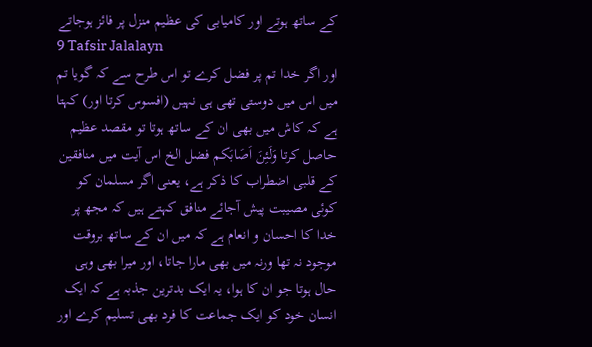کے ساتھ ہوتے اور کامیابی کی عظیم منزل پر فائز ہوجاتے
9 Tafsir Jalalayn
اور اگر خدا تم پر فضل کرے تو اس طرح سے کہ گویا تم میں اس میں دوستی تھی ہی نہیں (افسوس کرتا اور) کہتا ہے کہ کاش میں بھی ان کے ساتھ ہوتا تو مقصد عظیم حاصل کرتا وَلَئِنَ اَصَابَکم فضل الخ اس آیت میں منافقین کے قلبی اضطراب کا ذکر ہے، یعنی اگر مسلمان کو کوئی مصیبت پیش آجائے منافق کہتے ہیں کہ مجھ پر خدا کا احسان و انعام ہے کہ میں ان کے ساتھ بروقت موجود نہ تھا ورنہ میں بھی مارا جاتا، اور میرا بھی وہی حال ہوتا جو ان کا ہوا، یہ ایک بدترین جذبہ ہے کہ ایک انسان خود کو ایک جماعت کا فرد بھی تسلیم کرے اور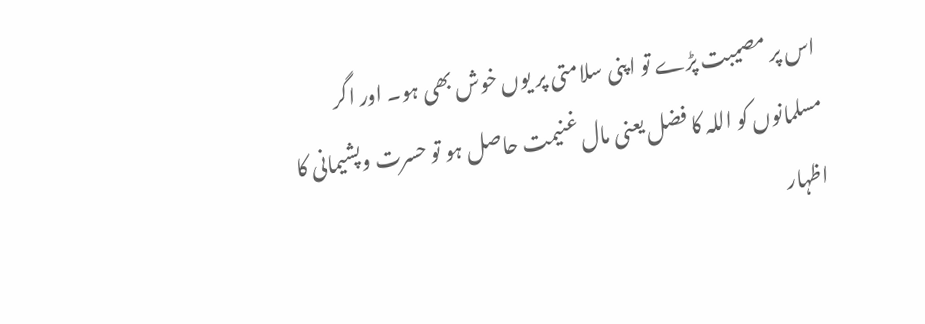اس پر مصیبت پڑے تو اپنی سلامتی پر یوں خوش بھی ہو۔ اور اگر مسلمانوں کو اللہ کا فضل یعنی مال غنیمت حاصل ہو تو حسرت وپشیمانی کا اظہار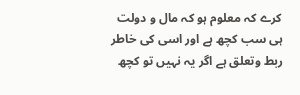کرے کہ معلوم ہو کہ مال و دولت ہی سب کچھ ہے اور اسی کی خاطر ربط وتعلق ہے اگر یہ نہیں تو کچھ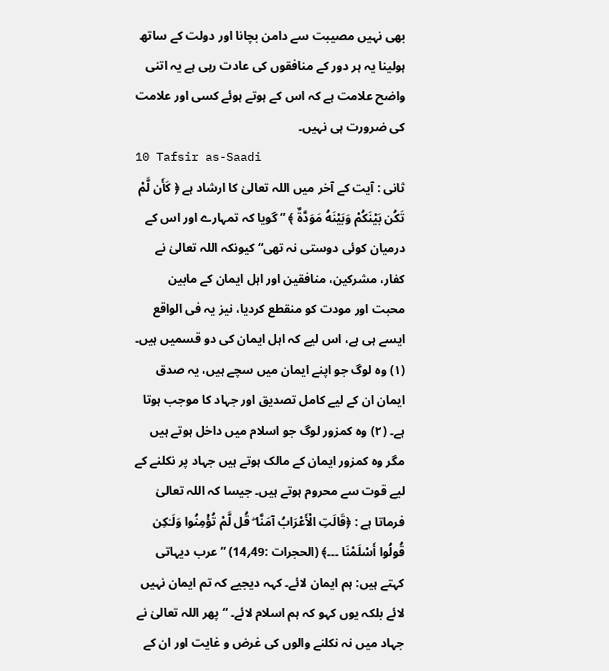بھی نہیں مصیبت سے دامن بچانا اور دولت کے ساتھ ہولینا یہ ہر دور کے منافقوں کی عادت رہی ہے یہ اتنی واضح علامت ہے کہ اس کے ہوتے ہوئے کسی اور علامت کی ضرورت ہی نہیں۔
10 Tafsir as-Saadi
ثانی : آیت کے آخر میں اللہ تعالیٰ کا ارشاد ہے ﴿ كَأَن لَّمْ تَكُن بَيْنَكُمْ وَبَيْنَهُ مَوَدَّةٌ ﴾ ” گویا کہ تمہارے اور اس کے درمیان کوئی دوستی نہ تھی“ کیونکہ اللہ تعالیٰ نے کفار، مشرکین، منافقین اور اہل ایمان کے مابین محبت اور مودت کو منقطع کردیا، نیز یہ فی الواقع ایسے ہی ہے، اس لیے کہ اہل ایمان کی دو قسمیں ہیں۔ (١) وہ لوگ جو اپنے ایمان میں سچے ہیں، یہ صدق ایمان ان کے لیے کامل تصدیق اور جہاد کا موجب ہوتا ہے۔ (٢) وہ کمزور لوگ جو اسلام میں داخل ہوتے ہیں مگر وہ کمزور ایمان کے مالک ہوتے ہیں جہاد پر نکلنے کے لیے قوت سے محروم ہوتے ہیں۔ جیسا کہ اللہ تعالیٰ فرماتا ہے : ﴿قَالَتِ الْأَعْرَابُ آمَنَّا ۖ قُل لَّمْ تُؤْمِنُوا وَلَـٰكِن قُولُوا أَسْلَمْنَا ۔۔۔﴾ (الحجرات :49؍14) ” عرب دیہاتی کہتے ہیں: ہم ایمان لائے۔ کہہ دیجیے کہ تم ایمان نہیں لائے بلکہ یوں کہو کہ ہم اسلام لائے۔ “ پھر اللہ تعالیٰ نے جہاد میں نہ نکلنے والوں کی غرض و غایت اور ان کے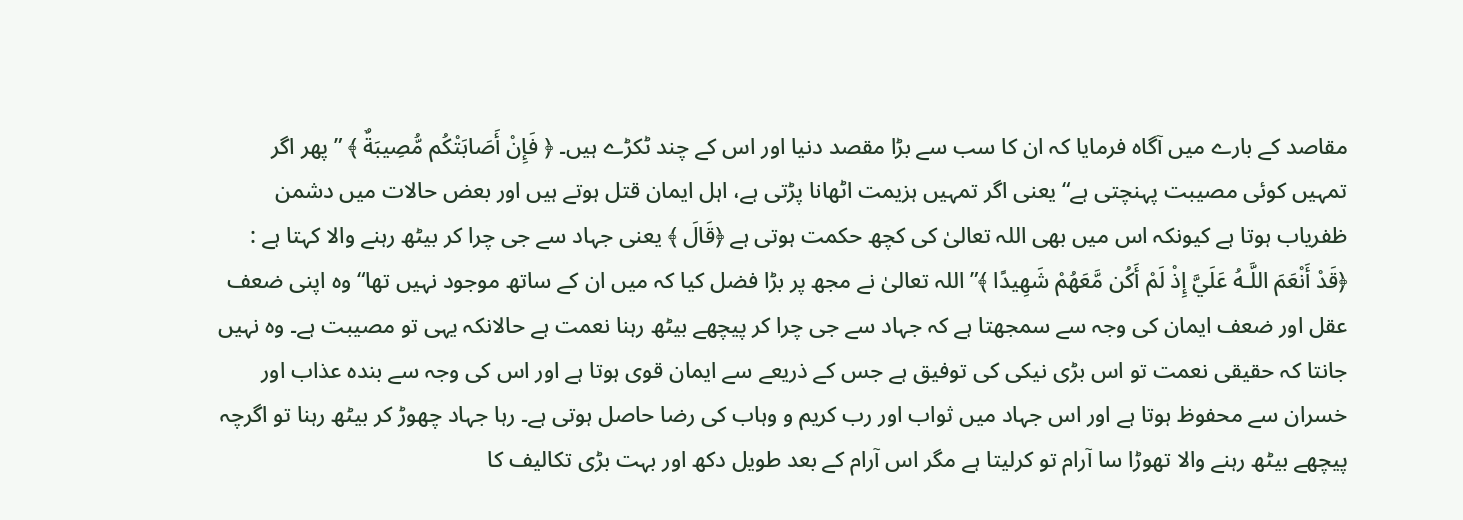مقاصد کے بارے میں آگاہ فرمایا کہ ان کا سب سے بڑا مقصد دنیا اور اس کے چند ٹکڑے ہیں۔ ﴿ فَإِنْ أَصَابَتْكُم مُّصِيبَةٌ ﴾ ” پھر اگر تمہیں کوئی مصیبت پہنچتی ہے“ یعنی اگر تمہیں ہزیمت اٹھانا پڑتی ہے، اہل ایمان قتل ہوتے ہیں اور بعض حالات میں دشمن ظفریاب ہوتا ہے کیونکہ اس میں بھی اللہ تعالیٰ کی کچھ حکمت ہوتی ہے ﴿قَالَ ﴾ یعنی جہاد سے جی چرا کر بیٹھ رہنے والا کہتا ہے : ﴿قَدْ أَنْعَمَ اللَّـهُ عَلَيَّ إِذْ لَمْ أَكُن مَّعَهُمْ شَهِيدًا ﴾” اللہ تعالیٰ نے مجھ پر بڑا فضل کیا کہ میں ان کے ساتھ موجود نہیں تھا“ وہ اپنی ضعف عقل اور ضعف ایمان کی وجہ سے سمجھتا ہے کہ جہاد سے جی چرا کر پیچھے بیٹھ رہنا نعمت ہے حالانکہ یہی تو مصیبت ہے۔ وہ نہیں جانتا کہ حقیقی نعمت تو اس بڑی نیکی کی توفیق ہے جس کے ذریعے سے ایمان قوی ہوتا ہے اور اس کی وجہ سے بندہ عذاب اور خسران سے محفوظ ہوتا ہے اور اس جہاد میں ثواب اور رب کریم و وہاب کی رضا حاصل ہوتی ہے۔ رہا جہاد چھوڑ کر بیٹھ رہنا تو اگرچہ پیچھے بیٹھ رہنے والا تھوڑا سا آرام تو کرلیتا ہے مگر اس آرام کے بعد طویل دکھ اور بہت بڑی تکالیف کا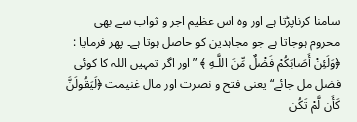سامنا کرناپڑتا ہے اور وہ اس عظیم اجر و ثواب سے بھی محروم ہوجاتا ہے جو مجاہدین کو حاصل ہوتا ہے۔ پھر فرمایا : ﴿وَلَئِنْ أَصَابَكُمْ فَضْلٌ مِّنَ اللَّـهِ ﴾ ” اور اگر تمہیں اللہ کا کوئی فضل مل جائے“ یعنی فتح و نصرت اور مال غنیمت ﴿لَيَقُولَنَّ كَأَن لَّمْ تَكُن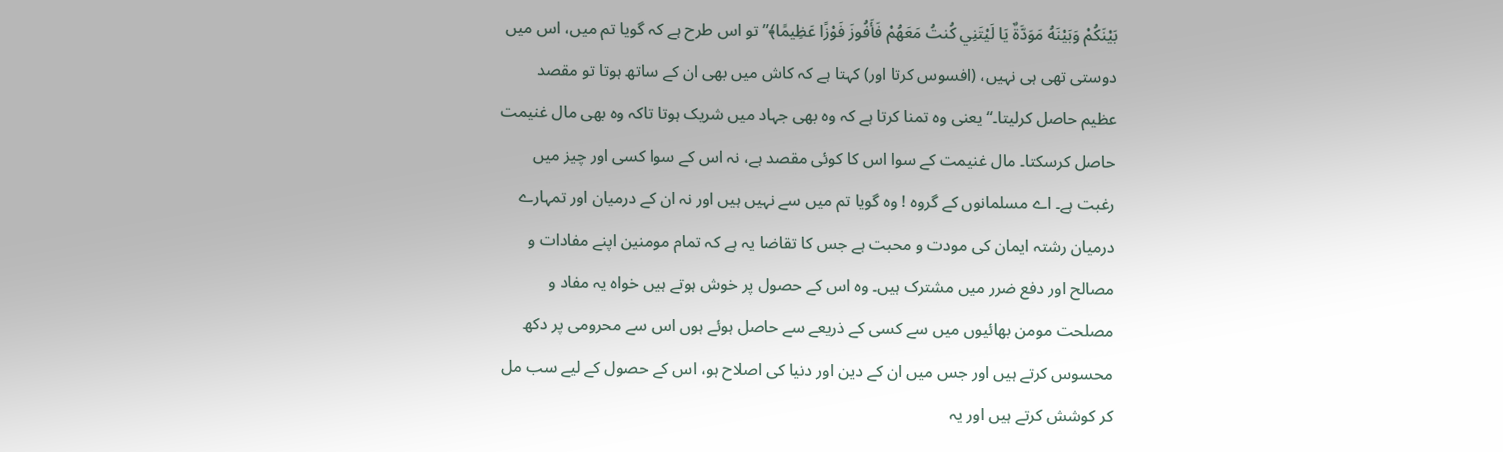بَيْنَكُمْ وَبَيْنَهُ مَوَدَّةٌ يَا لَيْتَنِي كُنتُ مَعَهُمْ فَأَفُوزَ فَوْزًا عَظِيمًا﴾” تو اس طرح ہے کہ گویا تم میں، اس میں دوستی تھی ہی نہیں، (افسوس کرتا اور) کہتا ہے کہ کاش میں بھی ان کے ساتھ ہوتا تو مقصد عظیم حاصل کرلیتا۔“ یعنی وہ تمنا کرتا ہے کہ وہ بھی جہاد میں شریک ہوتا تاکہ وہ بھی مال غنیمت حاصل کرسکتا۔ مال غنیمت کے سوا اس کا کوئی مقصد ہے، نہ اس کے سوا کسی اور چیز میں رغبت ہے۔ اے مسلمانوں کے گروہ ! وہ گویا تم میں سے نہیں ہیں اور نہ ان کے درمیان اور تمہارے درمیان رشتہ ایمان کی مودت و محبت ہے جس کا تقاضا یہ ہے کہ تمام مومنین اپنے مفادات و مصالح اور دفع ضرر میں مشترک ہیں۔ وہ اس کے حصول پر خوش ہوتے ہیں خواہ یہ مفاد و مصلحت مومن بھائیوں میں سے کسی کے ذریعے سے حاصل ہوئے ہوں اس سے محرومی پر دکھ محسوس کرتے ہیں اور جس میں ان کے دین اور دنیا کی اصلاح ہو، اس کے حصول کے لیے سب مل کر کوشش کرتے ہیں اور یہ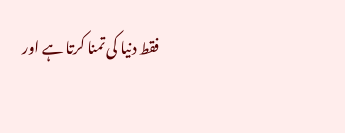فقط دنیا کی تمنا کرتا ہے اور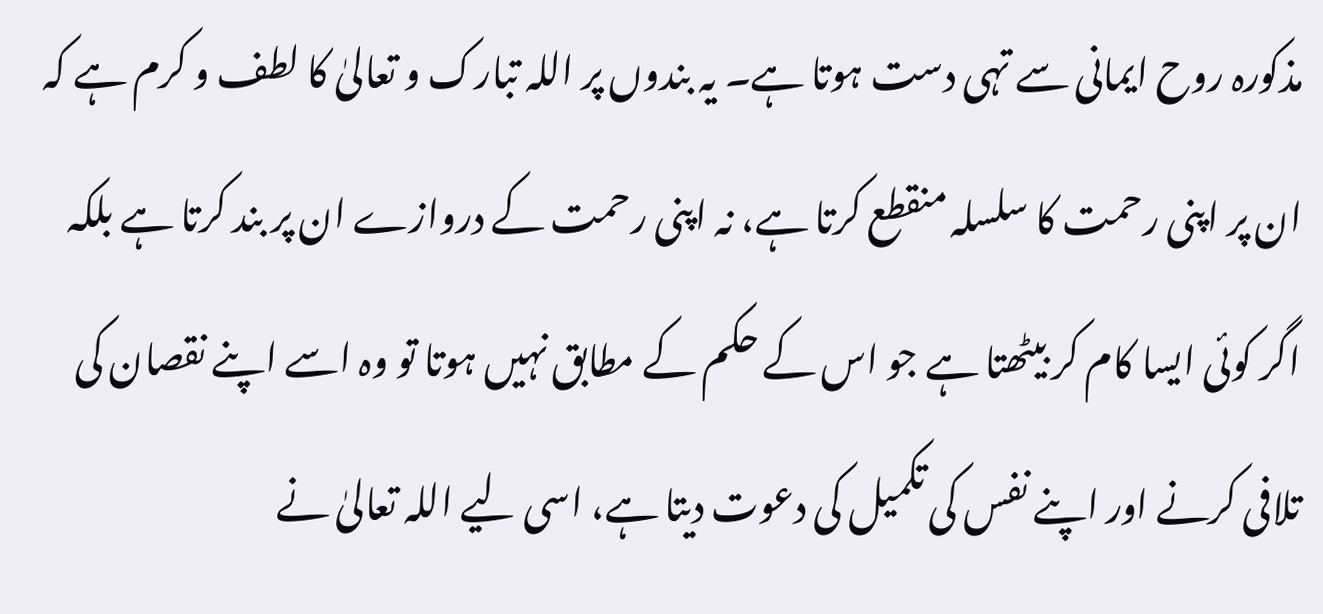مذکورہ روح ایمانی سے تہی دست ہوتا ہے۔ یہ بندوں پر اللہ تبارک و تعالیٰ کا لطف و کرم ہے کہ ان پر اپنی رحمت کا سلسلہ منقطع کرتا ہے، نہ اپنی رحمت کے دروازے ان پر بند کرتا ہے بلکہ اگر کوئی ایسا کام کر بیٹھتا ہے جو اس کے حکم کے مطابق نہیں ہوتا تو وہ اسے اپنے نقصان کی تلافی کرنے اور اپنے نفس کی تکمیل کی دعوت دیتا ہے، اسی لیے اللہ تعالیٰ نے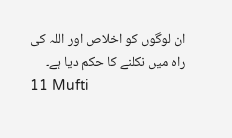ان لوگوں کو اخلاص اور اللہ کی راہ میں نکلنے کا حکم دیا ہے۔
11 Mufti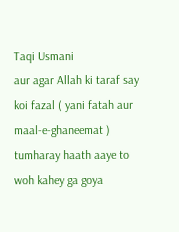Taqi Usmani
aur agar Allah ki taraf say koi fazal ( yani fatah aur maal-e-ghaneemat ) tumharay haath aaye to woh kahey ga goya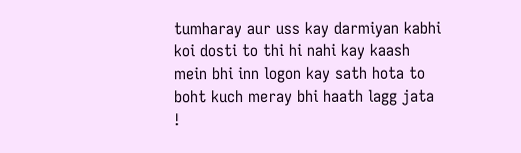tumharay aur uss kay darmiyan kabhi koi dosti to thi hi nahi kay kaash mein bhi inn logon kay sath hota to boht kuch meray bhi haath lagg jata !